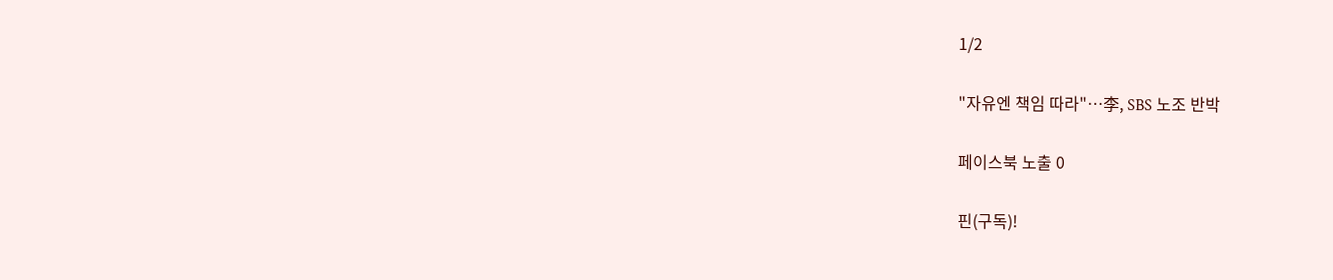1/2

"자유엔 책임 따라"…李, SBS 노조 반박

페이스북 노출 0

핀(구독)!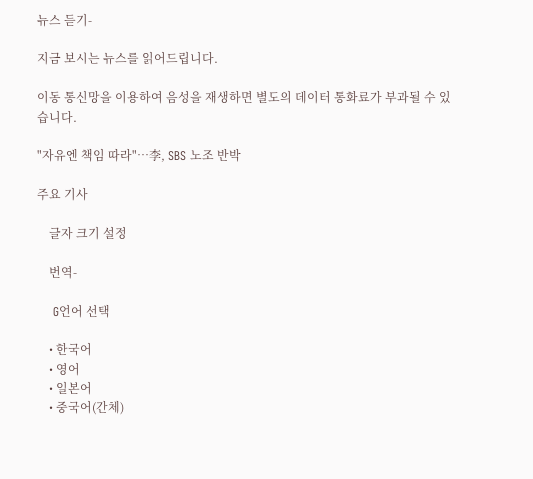뉴스 듣기-

지금 보시는 뉴스를 읽어드립니다.

이동 통신망을 이용하여 음성을 재생하면 별도의 데이터 통화료가 부과될 수 있습니다.

"자유엔 책임 따라"…李, SBS 노조 반박

주요 기사

    글자 크기 설정

    번역-

    G언어 선택

    • 한국어
    • 영어
    • 일본어
    • 중국어(간체)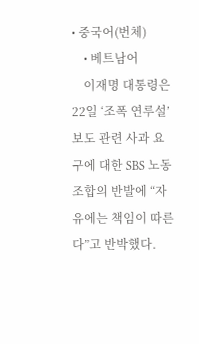• 중국어(번체)
    • 베트남어
    이재명 대통령은 22일 ‘조폭 연루설’ 보도 관련 사과 요구에 대한 SBS 노동조합의 반발에 “자유에는 책임이 따른다”고 반박했다.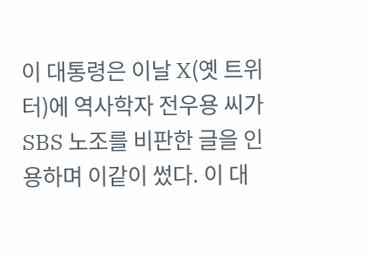이 대통령은 이날 X(옛 트위터)에 역사학자 전우용 씨가 SBS 노조를 비판한 글을 인용하며 이같이 썼다. 이 대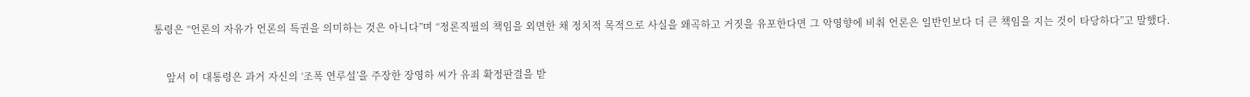통령은 “언론의 자유가 언론의 특권을 의미하는 것은 아니다”며 “정론직필의 책임을 외면한 채 정치적 목적으로 사실을 왜곡하고 거짓을 유포한다면 그 악영향에 비춰 언론은 일반인보다 더 큰 책임을 지는 것이 타당하다”고 말했다.


    앞서 이 대통령은 과거 자신의 ‘조폭 연루설’을 주장한 장영하 씨가 유죄 확정판결을 받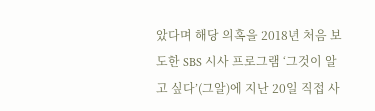았다며 해당 의혹을 2018년 처음 보도한 SBS 시사 프로그램 ‘그것이 알고 싶다’(그알)에 지난 20일 직접 사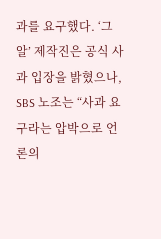과를 요구했다. ‘그알’ 제작진은 공식 사과 입장을 밝혔으나, SBS 노조는 “사과 요구라는 압박으로 언론의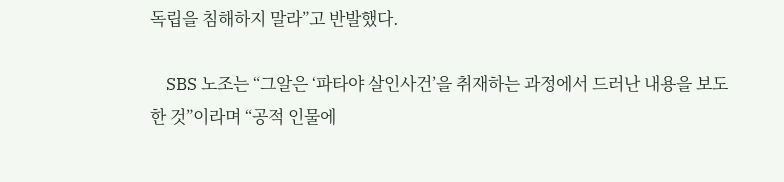독립을 침해하지 말라”고 반발했다.

    SBS 노조는 “그알은 ‘파타야 살인사건’을 취재하는 과정에서 드러난 내용을 보도한 것”이라며 “공적 인물에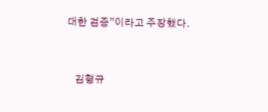대한 검증”이라고 주장했다.


    김형규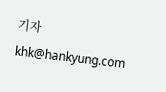기자 khk@hankyung.com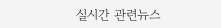실시간 관련뉴스